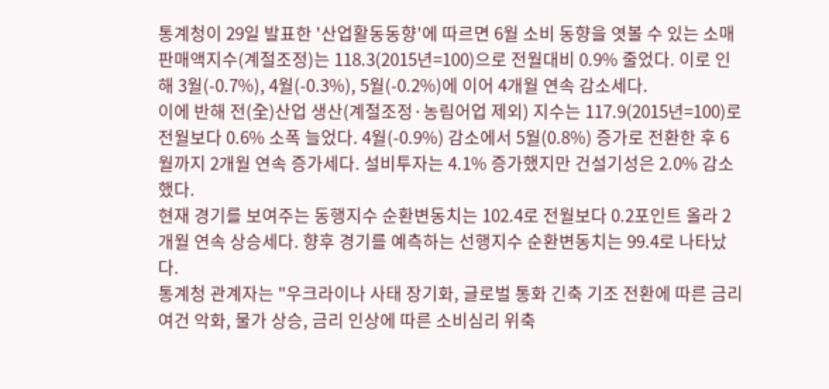통계청이 29일 발표한 '산업활동동향'에 따르면 6월 소비 동향을 엿볼 수 있는 소매판매액지수(계절조정)는 118.3(2015년=100)으로 전월대비 0.9% 줄었다. 이로 인해 3월(-0.7%), 4월(-0.3%), 5월(-0.2%)에 이어 4개월 연속 감소세다.
이에 반해 전(全)산업 생산(계절조정·농림어업 제외) 지수는 117.9(2015년=100)로 전월보다 0.6% 소폭 늘었다. 4월(-0.9%) 감소에서 5월(0.8%) 증가로 전환한 후 6월까지 2개월 연속 증가세다. 설비투자는 4.1% 증가했지만 건설기성은 2.0% 감소했다.
현재 경기를 보여주는 동행지수 순환변동치는 102.4로 전월보다 0.2포인트 올라 2개월 연속 상승세다. 향후 경기를 예측하는 선행지수 순환변동치는 99.4로 나타났다.
통계청 관계자는 "우크라이나 사태 장기화, 글로벌 통화 긴축 기조 전환에 따른 금리 여건 악화, 물가 상승, 금리 인상에 따른 소비심리 위축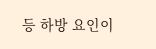등 하방 요인이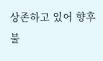상존하고 있어 향후 불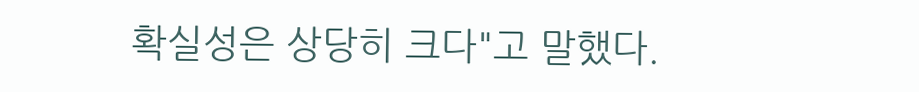확실성은 상당히 크다"고 말했다.